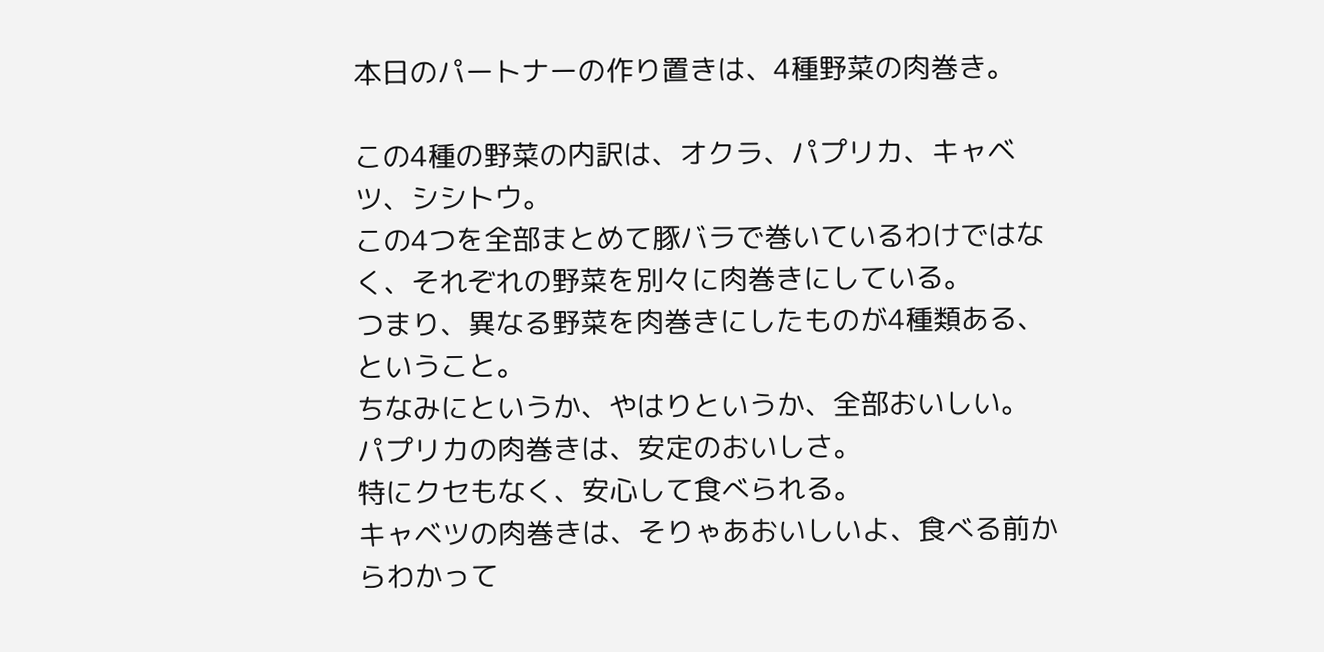本日のパートナーの作り置きは、4種野菜の肉巻き。

この4種の野菜の内訳は、オクラ、パプリカ、キャベツ、シシトウ。
この4つを全部まとめて豚バラで巻いているわけではなく、それぞれの野菜を別々に肉巻きにしている。
つまり、異なる野菜を肉巻きにしたものが4種類ある、ということ。
ちなみにというか、やはりというか、全部おいしい。
パプリカの肉巻きは、安定のおいしさ。
特にクセもなく、安心して食べられる。
キャベツの肉巻きは、そりゃあおいしいよ、食べる前からわかって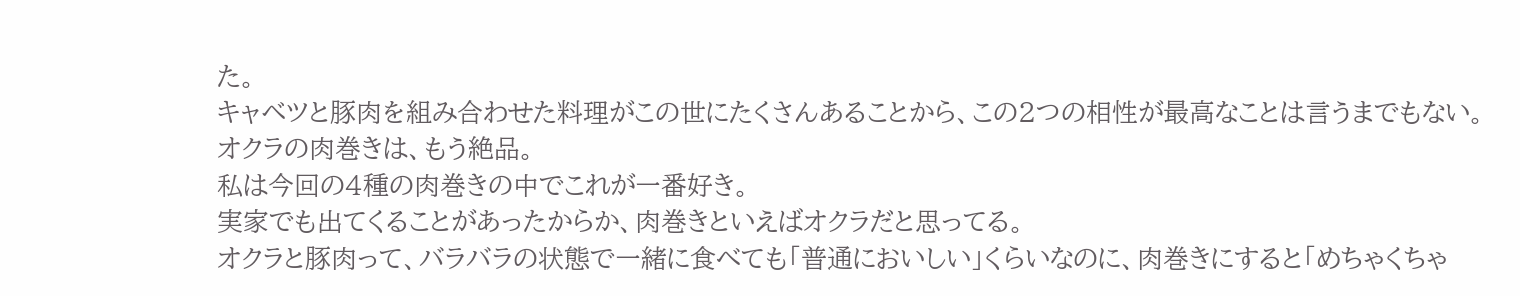た。
キャベツと豚肉を組み合わせた料理がこの世にたくさんあることから、この2つの相性が最高なことは言うまでもない。
オクラの肉巻きは、もう絶品。
私は今回の4種の肉巻きの中でこれが一番好き。
実家でも出てくることがあったからか、肉巻きといえばオクラだと思ってる。
オクラと豚肉って、バラバラの状態で一緒に食べても「普通においしい」くらいなのに、肉巻きにすると「めちゃくちゃ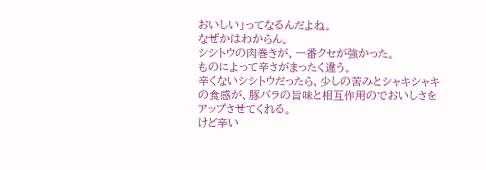おいしい」ってなるんだよね。
なぜかはわからん。
シシトウの肉巻きが、一番クセが強かった。
ものによって辛さがまったく違う。
辛くないシシトウだったら、少しの苦みとシャキシャキの食感が、豚バラの旨味と相互作用のでおいしさをアップさせてくれる。
けど辛い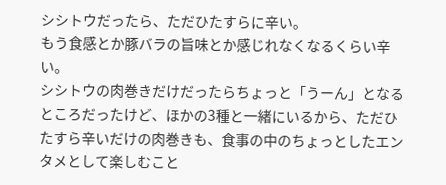シシトウだったら、ただひたすらに辛い。
もう食感とか豚バラの旨味とか感じれなくなるくらい辛い。
シシトウの肉巻きだけだったらちょっと「うーん」となるところだったけど、ほかの3種と一緒にいるから、ただひたすら辛いだけの肉巻きも、食事の中のちょっとしたエンタメとして楽しむこと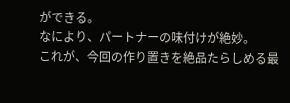ができる。
なにより、パートナーの味付けが絶妙。
これが、今回の作り置きを絶品たらしめる最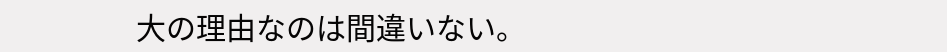大の理由なのは間違いない。